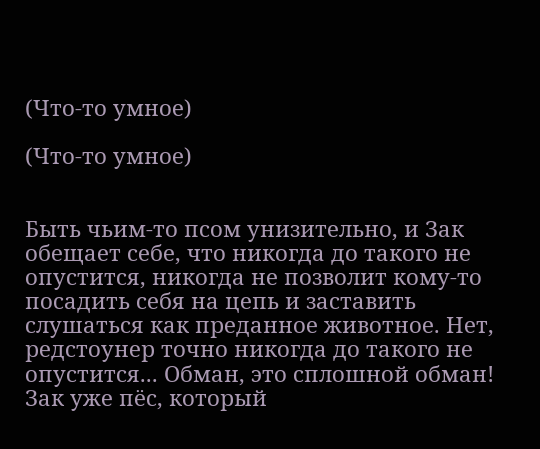(Что-то умное)

(Что-то умное)


Быть чьим-то псом унизительно, и Зак обещает себе, что никогда до такого не опустится, никогда не позволит кому-то посадить себя на цепь и заставить слушаться как преданное животное. Нет, редстоунер точно никогда до такого не опустится... Обман, это сплошной обман! Зак уже пёс, который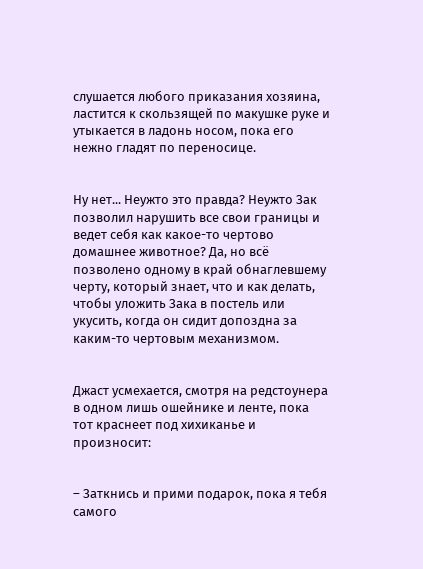слушается любого приказания хозяина, ластится к скользящей по макушке руке и утыкается в ладонь носом, пока его нежно гладят по переносице.


Ну нет... Неужто это правда? Неужто Зак позволил нарушить все свои границы и ведет себя как какое-то чертово домашнее животное? Да, но всё позволено одному в край обнаглевшему черту, который знает, что и как делать, чтобы уложить Зака в постель или укусить, когда он сидит допоздна за каким-то чертовым механизмом.


Джаст усмехается, смотря на редстоунера в одном лишь ошейнике и ленте, пока тот краснеет под хихиканье и произносит:


– Заткнись и прими подарок, пока я тебя самого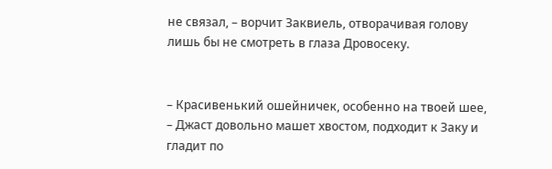не связал, – ворчит Заквиель, отворачивая голову лишь бы не смотреть в глаза Дровосеку.


– Красивенький ошейничек, особенно на твоей шее, – Джаст довольно машет хвостом, подходит к Заку и гладит по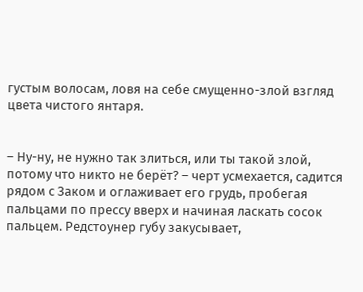густым волосам, ловя на себе смущенно-злой взгляд цвета чистого янтаря.


– Ну-ну, не нужно так злиться, или ты такой злой, потому что никто не берёт? – черт усмехается, садится рядом с Заком и оглаживает его грудь, пробегая пальцами по прессу вверх и начиная ласкать сосок пальцем. Редстоунер губу закусывает,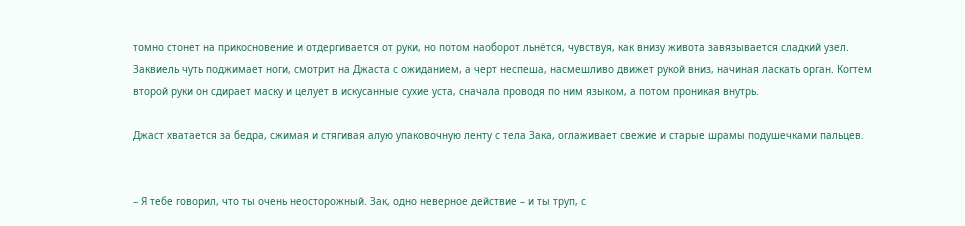томно стонет на прикосновение и отдергивается от руки, но потом наоборот льнётся, чувствуя, как внизу живота завязывается сладкий узел. Заквиель чуть поджимает ноги, смотрит на Джаста с ожиданием, а черт неспеша, насмешливо движет рукой вниз, начиная ласкать орган. Когтем второй руки он сдирает маску и целует в искусанные сухие уста, сначала проводя по ним языком, а потом проникая внутрь.

Джаст хватается за бедра, сжимая и стягивая алую упаковочную ленту с тела Зака, оглаживает свежие и старые шрамы подушечками пальцев.


– Я тебе говорил, что ты очень неосторожный. Зак, одно неверное действие – и ты труп, с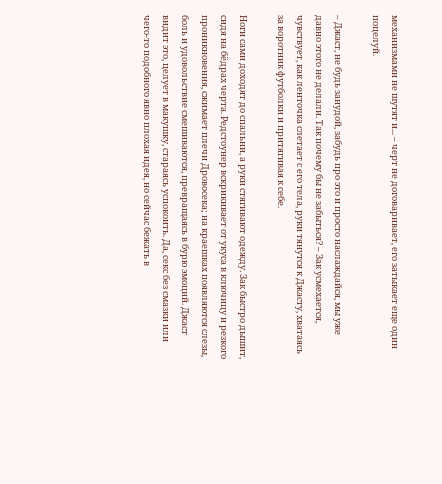механизмами не шутят и... – черт не договаривает, его затыкает еще один поцелуй.

– Джаст, не будь занудой, забудь про это и просто наслаждайся, мы уже давно этого не делали. Так почему бы не забыться? – Зак усмехается, чувствует, как ленточка слетает с его тела, руки тянутся к Джасту, хватаясь за воротник футболки и притягивая к себе.

Ноги сами доходят до спальни, а руки стягивают одежду. Зак быстро дышит, сидя на бёдрах черта. Редстоунер вскрикивает от укуса в ключицу и резкого проникновения, сжимает плечи Дровосека; на краешках появляются слезы, боль и удовольствие смешиваются, превращаясь в бурю эмоций. Джаст видит это, целует в макушку, стараясь успокоить. Да, секс без смазки или чего-то подобного явно плохая идея, но сейчас бежать в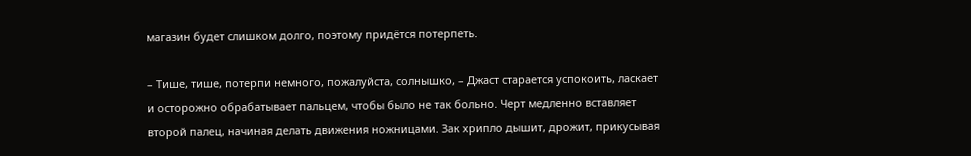магазин будет слишком долго, поэтому придётся потерпеть.

– Тише, тише, потерпи немного, пожалуйста, солнышко, – Джаст старается успокоить, ласкает и осторожно обрабатывает пальцем, чтобы было не так больно. Черт медленно вставляет второй палец, начиная делать движения ножницами. Зак хрипло дышит, дрожит, прикусывая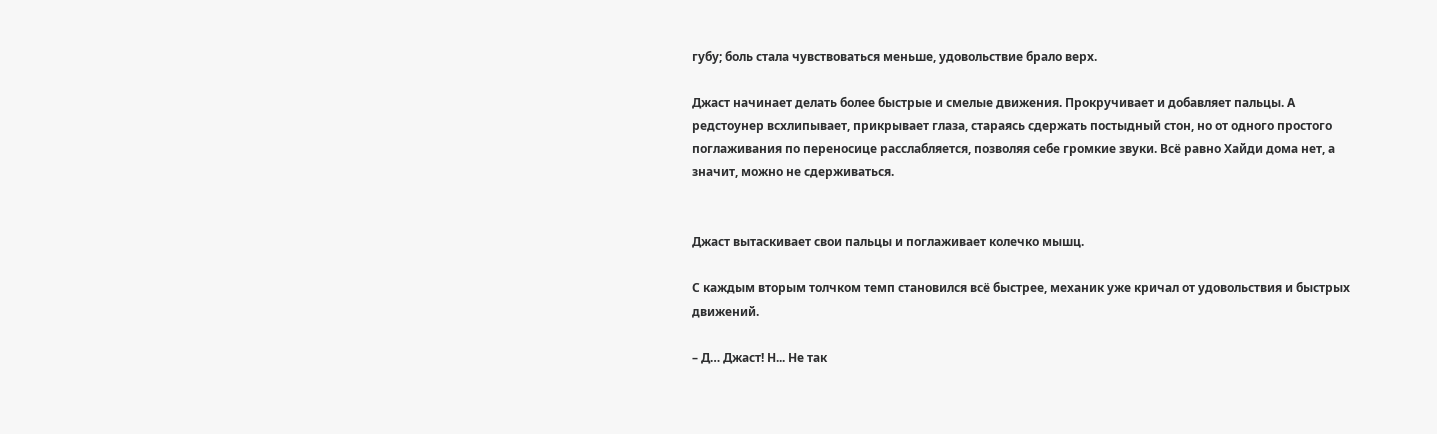губу; боль стала чувствоваться меньше, удовольствие брало верх.

Джаст начинает делать более быстрые и смелые движения. Прокручивает и добавляет пальцы. А редстоунер всхлипывает, прикрывает глаза, стараясь сдержать постыдный стон, но от одного простого поглаживания по переносице расслабляется, позволяя себе громкие звуки. Всё равно Хайди дома нет, а значит, можно не сдерживаться.


Джаст вытаскивает свои пальцы и поглаживает колечко мышц.

С каждым вторым толчком темп становился всё быстрее, механик уже кричал от удовольствия и быстрых движений.

– Д… Джаст! Н... Не так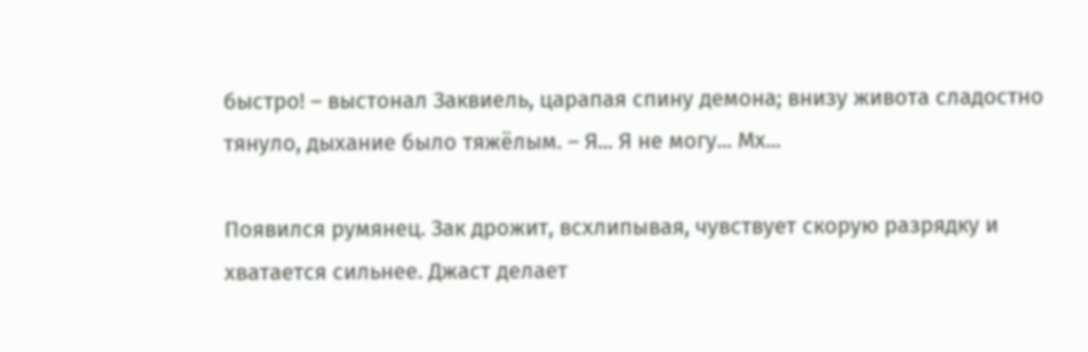быстро! – выстонал Заквиель, царапая спину демона; внизу живота сладостно тянуло, дыхание было тяжёлым. – Я... Я не могу... Мх...

Появился румянец. Зак дрожит, всхлипывая, чувствует скорую разрядку и хватается сильнее. Джаст делает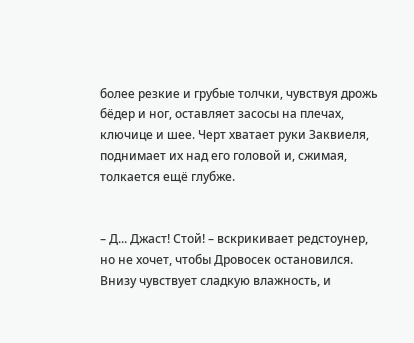более резкие и грубые толчки, чувствуя дрожь бёдер и ног, оставляет засосы на плечах, ключице и шее. Черт хватает руки Заквиеля, поднимает их над его головой и, сжимая, толкается ещё глубже.


– Д... Джаст! Стой! – вскрикивает редстоунер, но не хочет, чтобы Дровосек остановился. Внизу чувствует сладкую влажность, и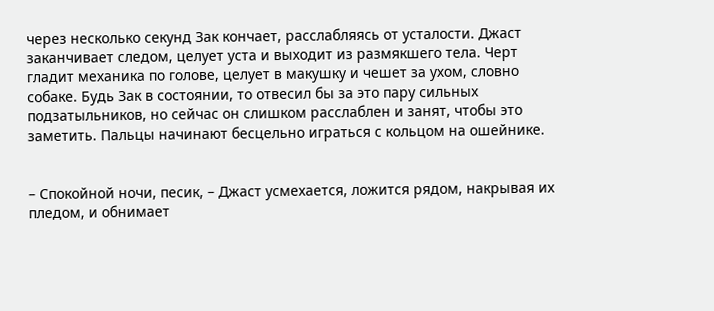через несколько секунд Зак кончает, расслабляясь от усталости. Джаст заканчивает следом, целует уста и выходит из размякшего тела. Черт гладит механика по голове, целует в макушку и чешет за ухом, словно собаке. Будь Зак в состоянии, то отвесил бы за это пару сильных подзатыльников, но сейчас он слишком расслаблен и занят, чтобы это заметить. Пальцы начинают бесцельно играться с кольцом на ошейнике.


– Спокойной ночи, песик, – Джаст усмехается, ложится рядом, накрывая их пледом, и обнимает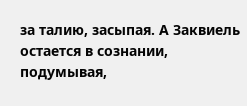за талию, засыпая. А Заквиель остается в сознании, подумывая,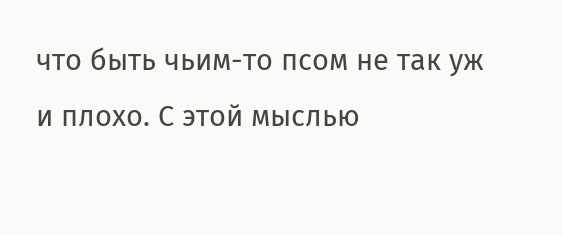что быть чьим-то псом не так уж и плохо. С этой мыслью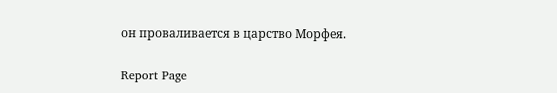он проваливается в царство Морфея.

Report Page